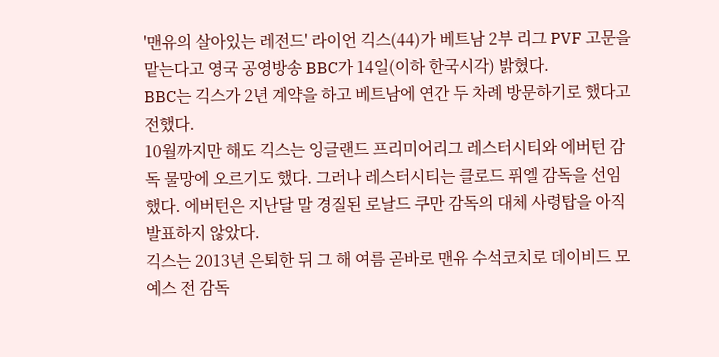'맨유의 살아있는 레전드' 라이언 긱스(44)가 베트남 2부 리그 PVF 고문을 맡는다고 영국 공영방송 BBC가 14일(이하 한국시각) 밝혔다.
BBC는 긱스가 2년 계약을 하고 베트남에 연간 두 차례 방문하기로 했다고 전했다.
10월까지만 해도 긱스는 잉글랜드 프리미어리그 레스터시티와 에버턴 감독 물망에 오르기도 했다. 그러나 레스터시티는 클로드 퓌엘 감독을 선임했다. 에버턴은 지난달 말 경질된 로날드 쿠만 감독의 대체 사령탑을 아직 발표하지 않았다.
긱스는 2013년 은퇴한 뒤 그 해 여름 곧바로 맨유 수석코치로 데이비드 모예스 전 감독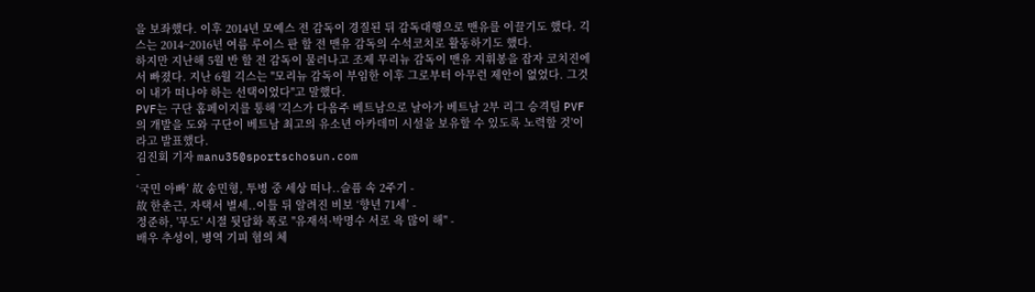을 보좌했다. 이후 2014년 모예스 전 감독이 경질된 뒤 감독대행으로 맨유를 이끌기도 했다. 긱스는 2014~2016년 여름 루이스 판 할 전 맨유 감독의 수석코치로 활동하기도 했다.
하지만 지난해 5월 반 할 전 감독이 물러나고 조제 무리뉴 감독이 맨유 지휘봉을 잡자 코치진에서 빠졌다. 지난 6월 긱스는 "모리뉴 감독이 부임한 이후 그로부터 아무런 제안이 없었다. 그것이 내가 떠나야 하는 선택이었다"고 말했다.
PVF는 구단 홈페이지를 통해 '긱스가 다음주 베트남으로 날아가 베트남 2부 리그 승격팀 PVF의 개발을 도와 구단이 베트남 최고의 유소년 아카데미 시설을 보유할 수 있도록 노력할 것'이라고 발표했다.
김진회 기자 manu35@sportschosun.com
-
‘국민 아빠’ 故 송민형, 투병 중 세상 떠나..슬픔 속 2주기 -
故 한춘근, 자택서 별세..이틀 뒤 알려진 비보 ‘향년 71세’ -
정준하, '무도' 시절 뒷담화 폭로 "유재석·박명수 서로 욕 많이 해" -
배우 추성이, 병역 기피 혐의 체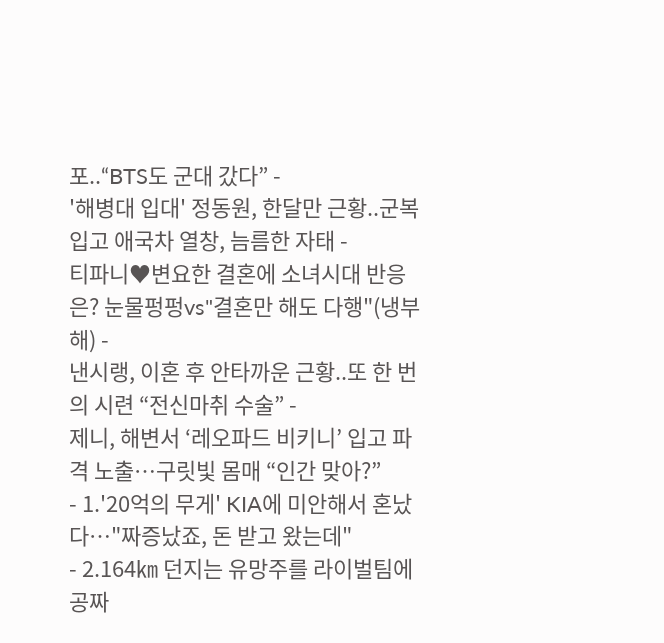포..“BTS도 군대 갔다” -
'해병대 입대' 정동원, 한달만 근황..군복입고 애국차 열창, 늠름한 자태 -
티파니♥변요한 결혼에 소녀시대 반응은? 눈물펑펑vs"결혼만 해도 다행"(냉부해) -
낸시랭, 이혼 후 안타까운 근황..또 한 번의 시련 “전신마취 수술” -
제니, 해변서 ‘레오파드 비키니’ 입고 파격 노출…구릿빛 몸매 “인간 맞아?”
- 1.'20억의 무게' KIA에 미안해서 혼났다…"짜증났죠, 돈 받고 왔는데"
- 2.164㎞ 던지는 유망주를 라이벌팀에 공짜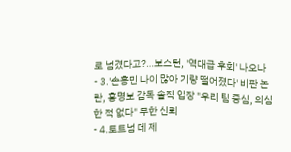로 넘겼다고?…보스턴, '역대급 후회' 나오나
- 3.'손흥민 나이 많아 기량 떨어졌다' 비판 논란, 홍명보 감독 솔직 입장 "우리 팀 중심, 의심한 적 없다" 무한 신뢰
- 4.토트넘 데 제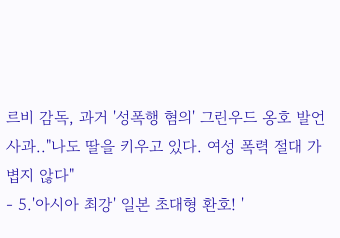르비 감독, 과거 '성폭행 혐의' 그린우드 옹호 발언 사과.."나도 딸을 키우고 있다. 여성 폭력 절대 가볍지 않다"
- 5.'아시아 최강' 일본 초대형 환호! '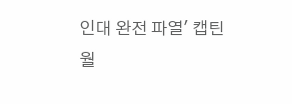인대 완전 파열' 캡틴 월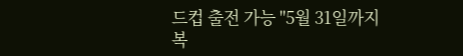드컵 출전 가능 "5월 31일까지 복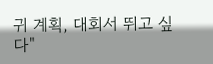귀 계획, 대회서 뛰고 싶다"